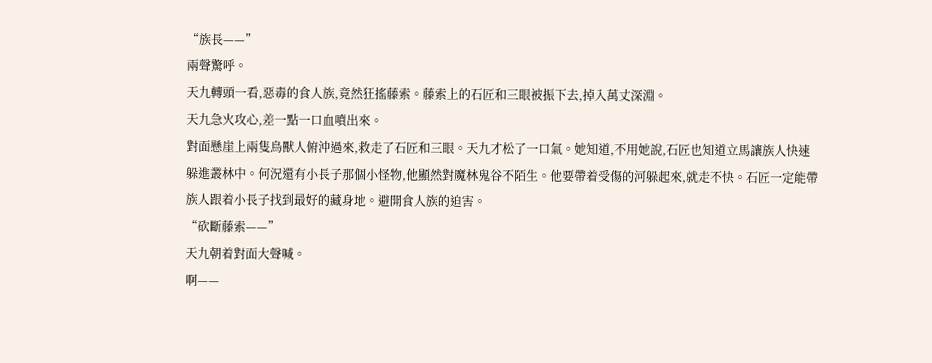“族長——”
兩聲驚呼。
天九轉頭一看,惡毒的食人族,竟然狂搖藤索。藤索上的石匠和三眼被振下去,掉入萬丈深淵。
天九急火攻心,差一點一口血噴出來。
對面懸崖上兩隻鳥獸人俯沖過來,救走了石匠和三眼。天九才松了一口氣。她知道,不用她說,石匠也知道立馬讓族人快速躲進叢林中。何況還有小長子那個小怪物,他顯然對魔林鬼谷不陌生。他要帶着受傷的河躲起來,就走不快。石匠一定能帶族人跟着小長子找到最好的藏身地。避開食人族的迫害。
“砍斷藤索——”
天九朝着對面大聲喊。
啊——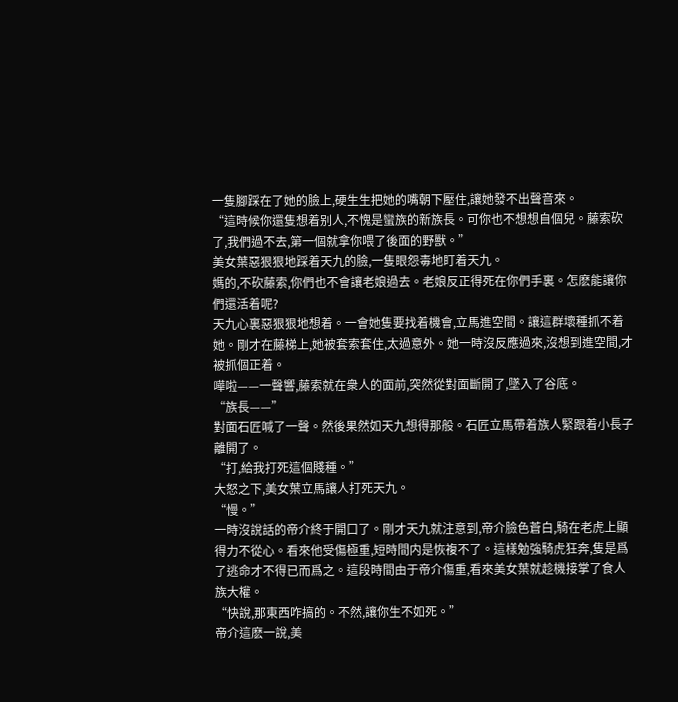一隻腳踩在了她的臉上,硬生生把她的嘴朝下壓住,讓她發不出聲音來。
“這時候你還隻想着别人,不愧是蠻族的新族長。可你也不想想自個兒。藤索砍了,我們過不去,第一個就拿你喂了後面的野獸。”
美女葉惡狠狠地踩着天九的臉,一隻眼怨毒地盯着天九。
媽的,不砍藤索,你們也不會讓老娘過去。老娘反正得死在你們手裏。怎麽能讓你們還活着呢?
天九心裏惡狠狠地想着。一會她隻要找着機會,立馬進空間。讓這群壞種抓不着她。剛才在藤梯上,她被套索套住,太過意外。她一時沒反應過來,沒想到進空間,才被抓個正着。
嘩啦——一聲響,藤索就在衆人的面前,突然從對面斷開了,墜入了谷底。
“族長——”
對面石匠喊了一聲。然後果然如天九想得那般。石匠立馬帶着族人緊跟着小長子離開了。
“打,給我打死這個賤種。”
大怒之下,美女葉立馬讓人打死天九。
“慢。”
一時沒說話的帝介終于開口了。剛才天九就注意到,帝介臉色蒼白,騎在老虎上顯得力不從心。看來他受傷極重,短時間内是恢複不了。這樣勉強騎虎狂奔,隻是爲了逃命才不得已而爲之。這段時間由于帝介傷重,看來美女葉就趁機接掌了食人族大權。
“快說,那東西咋搞的。不然,讓你生不如死。”
帝介這麽一說,美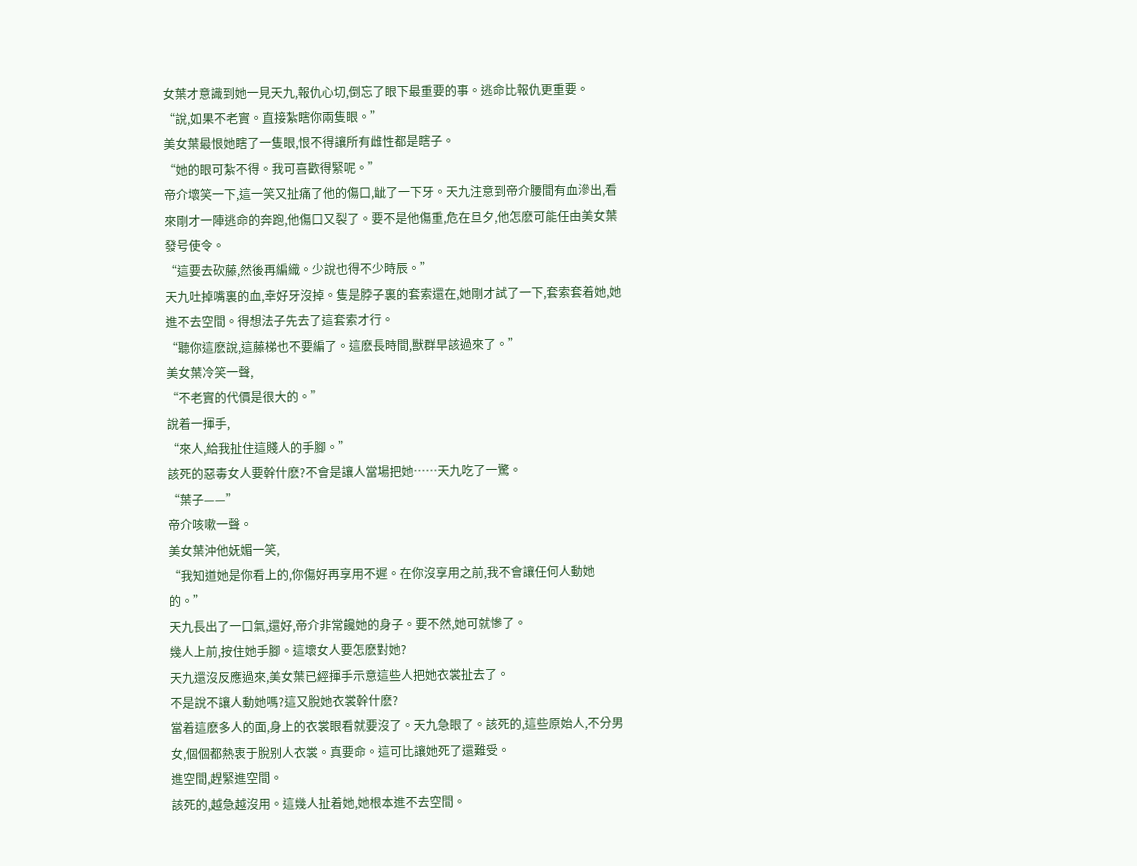女葉才意識到她一見天九,報仇心切,倒忘了眼下最重要的事。逃命比報仇更重要。
“說,如果不老實。直接紮瞎你兩隻眼。”
美女葉最恨她瞎了一隻眼,恨不得讓所有雌性都是瞎子。
“她的眼可紮不得。我可喜歡得緊呢。”
帝介壞笑一下,這一笑又扯痛了他的傷口,龇了一下牙。天九注意到帝介腰間有血滲出,看來剛才一陣逃命的奔跑,他傷口又裂了。要不是他傷重,危在旦夕,他怎麽可能任由美女葉發号使令。
“這要去砍藤,然後再編織。少說也得不少時辰。”
天九吐掉嘴裏的血,幸好牙沒掉。隻是脖子裏的套索還在,她剛才試了一下,套索套着她,她進不去空間。得想法子先去了這套索才行。
“聽你這麽說,這藤梯也不要編了。這麽長時間,獸群早該過來了。”
美女葉冷笑一聲,
“不老實的代價是很大的。”
說着一揮手,
“來人,給我扯住這賤人的手腳。”
該死的惡毒女人要幹什麽?不會是讓人當場把她……天九吃了一驚。
“葉子——”
帝介咳嗽一聲。
美女葉沖他妩媚一笑,
“我知道她是你看上的,你傷好再享用不遲。在你沒享用之前,我不會讓任何人動她的。”
天九長出了一口氣,還好,帝介非常饞她的身子。要不然,她可就慘了。
幾人上前,按住她手腳。這壞女人要怎麽對她?
天九還沒反應過來,美女葉已經揮手示意這些人把她衣裳扯去了。
不是說不讓人動她嗎?這又脫她衣裳幹什麽?
當着這麽多人的面,身上的衣裳眼看就要沒了。天九急眼了。該死的,這些原始人,不分男女,個個都熱衷于脫别人衣裳。真要命。這可比讓她死了還難受。
進空間,趕緊進空間。
該死的,越急越沒用。這幾人扯着她,她根本進不去空間。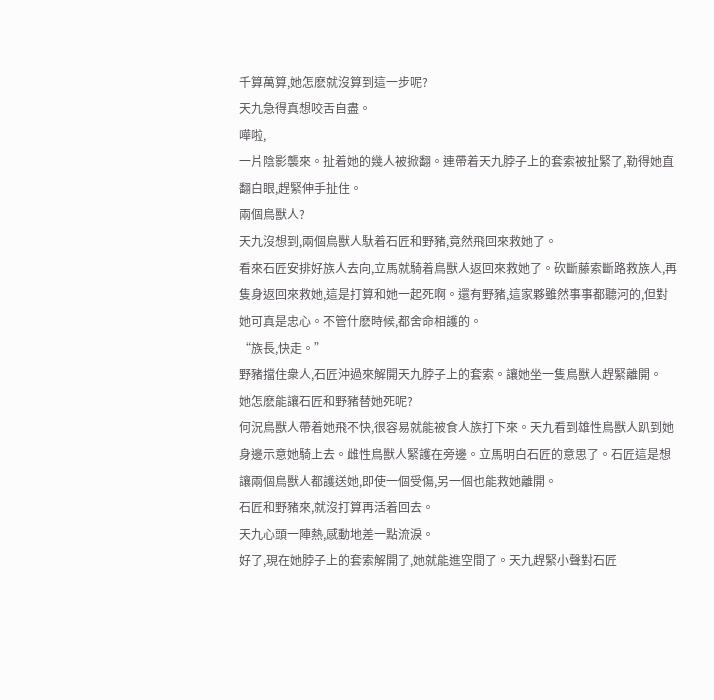千算萬算,她怎麽就沒算到這一步呢?
天九急得真想咬舌自盡。
嘩啦,
一片陰影襲來。扯着她的幾人被掀翻。連帶着天九脖子上的套索被扯緊了,勒得她直翻白眼,趕緊伸手扯住。
兩個鳥獸人?
天九沒想到,兩個鳥獸人馱着石匠和野豬,竟然飛回來救她了。
看來石匠安排好族人去向,立馬就騎着鳥獸人返回來救她了。砍斷藤索斷路救族人,再隻身返回來救她,這是打算和她一起死啊。還有野豬,這家夥雖然事事都聽河的,但對她可真是忠心。不管什麽時候,都舍命相護的。
“族長,快走。”
野豬擋住衆人,石匠沖過來解開天九脖子上的套索。讓她坐一隻鳥獸人趕緊離開。
她怎麽能讓石匠和野豬替她死呢?
何況鳥獸人帶着她飛不快,很容易就能被食人族打下來。天九看到雄性鳥獸人趴到她身邊示意她騎上去。雌性鳥獸人緊護在旁邊。立馬明白石匠的意思了。石匠這是想讓兩個鳥獸人都護送她,即使一個受傷,另一個也能救她離開。
石匠和野豬來,就沒打算再活着回去。
天九心頭一陣熱,感動地差一點流淚。
好了,現在她脖子上的套索解開了,她就能進空間了。天九趕緊小聲對石匠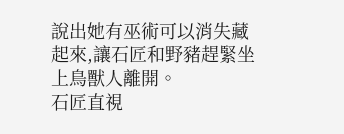說出她有巫術可以消失藏起來,讓石匠和野豬趕緊坐上鳥獸人離開。
石匠直視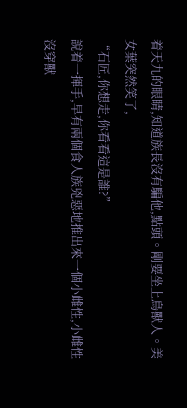着天九的眼睛,知道族長沒有騙他,點頭。剛要坐上鳥獸人。美女葉突然笑了,
“石匠,你想走,你看看這是誰?”
說着一揮手,早有兩個食人族兇惡地推出來一個小雌性,小雌性沒穿獸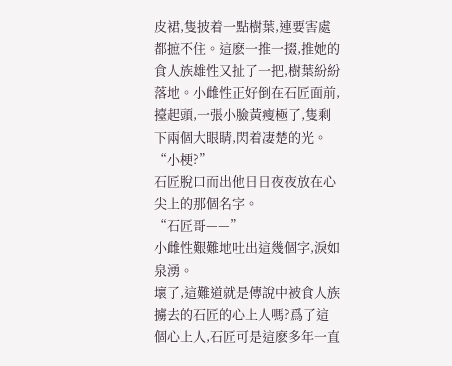皮裙,隻披着一點樹葉,連要害處都摭不住。這麽一推一掇,推她的食人族雄性又扯了一把,樹葉紛紛落地。小雌性正好倒在石匠面前,擡起頭,一張小臉黃瘦極了,隻剩下兩個大眼睛,閃着凄楚的光。
“小梗?”
石匠脫口而出他日日夜夜放在心尖上的那個名字。
“石匠哥——”
小雌性艱難地吐出這幾個字,淚如泉湧。
壞了,這難道就是傳說中被食人族擄去的石匠的心上人嗎?爲了這個心上人,石匠可是這麽多年一直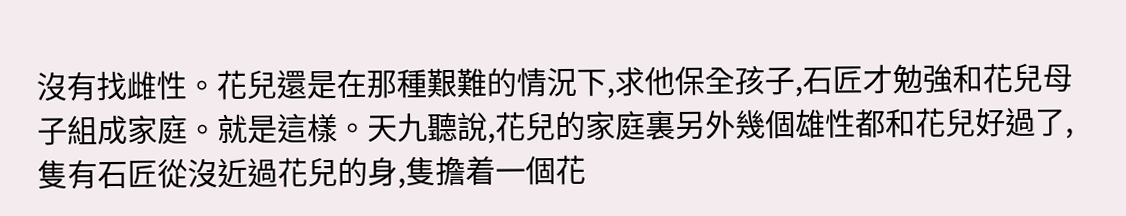沒有找雌性。花兒還是在那種艱難的情況下,求他保全孩子,石匠才勉強和花兒母子組成家庭。就是這樣。天九聽說,花兒的家庭裏另外幾個雄性都和花兒好過了,隻有石匠從沒近過花兒的身,隻擔着一個花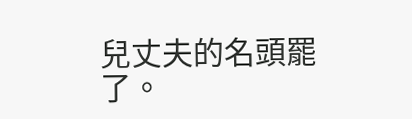兒丈夫的名頭罷了。